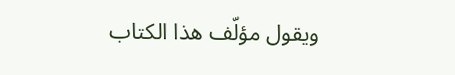ويقول مؤلّف هذا الكتاب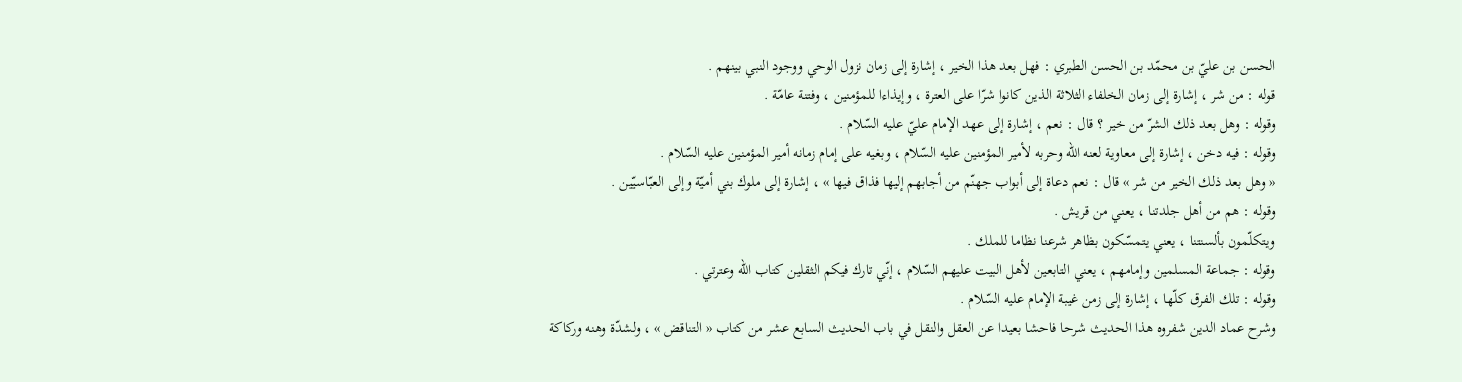الحسن بن عليّ بن محمّد بن الحسن الطبري : فهل بعد هذا الخير ، إشارة إلى زمان نزول الوحي ووجود النبي بينهم .
قوله : من شر ، إشارة إلى زمان الخلفاء الثلاثة الذين كانوا شرّا على العترة ، وإيذاءا للمؤمنين ، وفتنة عامّة .
وقوله : وهل بعد ذلك الشرّ من خير ؟ قال : نعم ، إشارة إلى عهد الإمام عليّ عليه السّلام .
وقوله : فيه دخن ، إشارة إلى معاوية لعنه اللّه وحربه لأمير المؤمنين عليه السّلام ، وبغيه على إمام زمانه أمير المؤمنين عليه السّلام .
« وهل بعد ذلك الخير من شر » قال : نعم دعاة إلى أبواب جهنّم من أجابهم إليها فذاق فيها » ، إشارة إلى ملوك بني أميّة وإلى العبّاسيّين .
وقوله : هم من أهل جلدتنا ، يعني من قريش .
ويتكلّمون بألسنتنا ، يعني يتمسّكون بظاهر شرعنا نظاما للملك .
وقوله : جماعة المسلمين وإمامهم ، يعني التابعين لأهل البيت عليهم السّلام ، إنّي تارك فيكم الثقلين كتاب اللّه وعترتي .
وقوله : تلك الفرق كلّها ، إشارة إلى زمن غيبة الإمام عليه السّلام .
وشرح عماد الدين شفروه هذا الحديث شرحا فاحشا بعيدا عن العقل والنقل في باب الحديث السابع عشر من كتاب « التناقض » ، ولشدّة وهنه وركاكة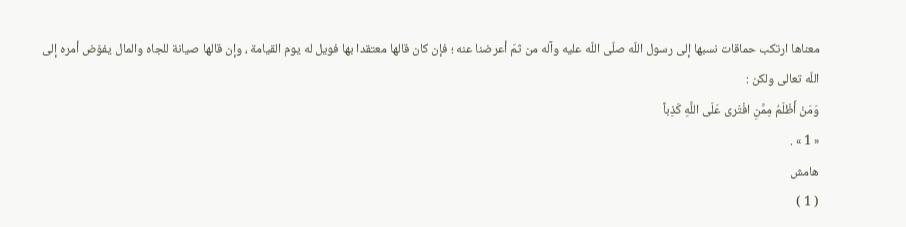معناها ارتكب حماقات نسبها إلى رسول اللّه صلّى اللّه عليه وآله من ثمّ أعرضنا عنه ؛ فإن كان قالها معتقدا بها فويل له يوم القيامة ، وإن قالها صيانة للجاه والمال يفوّض أمره إلى اللّه تعالى ولكن :
وَمَنْ أَظْلَمُ مِمَّنِ افْتَرى عَلَى اللَّهِ كَذِباً
« 1 » .
هامش
( 1 )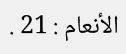الأنعام : 21 .